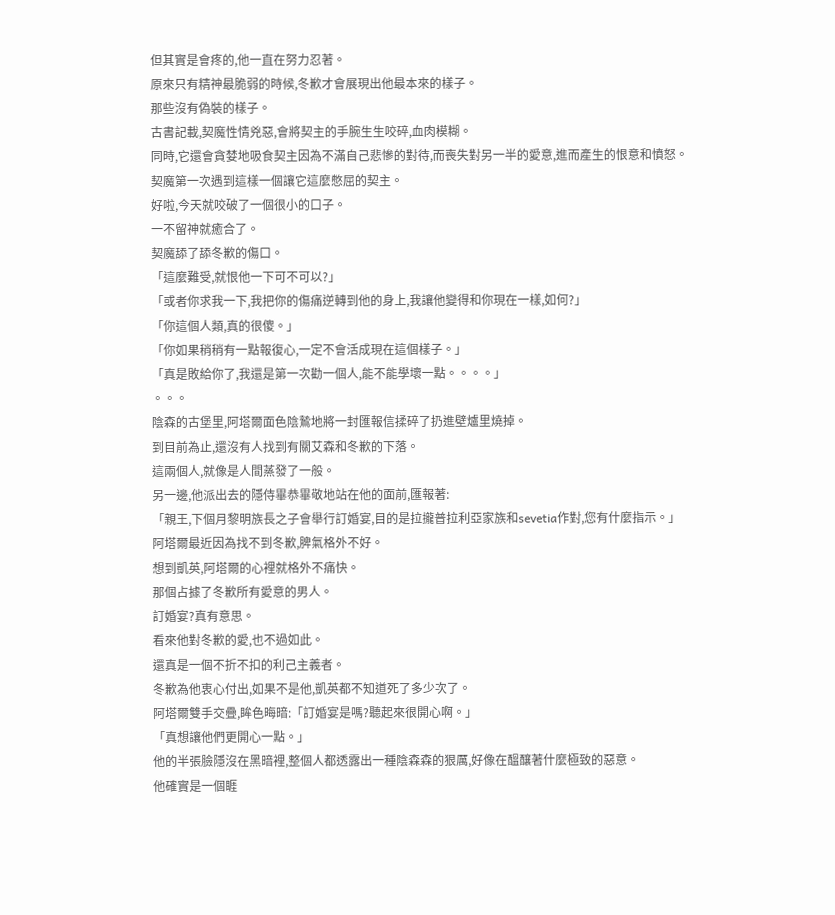但其實是會疼的,他一直在努力忍著。
原來只有精神最脆弱的時候,冬歉才會展現出他最本來的樣子。
那些沒有偽裝的樣子。
古書記載,契魔性情兇惡,會將契主的手腕生生咬碎,血肉模糊。
同時,它還會貪婪地吸食契主因為不滿自己悲慘的對待,而喪失對另一半的愛意,進而產生的恨意和憤怒。
契魔第一次遇到這樣一個讓它這麼憋屈的契主。
好啦,今天就咬破了一個很小的口子。
一不留神就癒合了。
契魔舔了舔冬歉的傷口。
「這麼難受,就恨他一下可不可以?」
「或者你求我一下,我把你的傷痛逆轉到他的身上,我讓他變得和你現在一樣,如何?」
「你這個人類,真的很傻。」
「你如果稍稍有一點報復心,一定不會活成現在這個樣子。」
「真是敗給你了,我還是第一次勸一個人,能不能學壞一點。。。。」
。。。
陰森的古堡里,阿塔爾面色陰鷙地將一封匯報信揉碎了扔進壁爐里燒掉。
到目前為止,還沒有人找到有關艾森和冬歉的下落。
這兩個人,就像是人間蒸發了一般。
另一邊,他派出去的隱侍畢恭畢敬地站在他的面前,匯報著:
「親王,下個月黎明族長之子會舉行訂婚宴,目的是拉攏普拉利亞家族和sevetia作對,您有什麼指示。」
阿塔爾最近因為找不到冬歉,脾氣格外不好。
想到凱英,阿塔爾的心裡就格外不痛快。
那個占據了冬歉所有愛意的男人。
訂婚宴?真有意思。
看來他對冬歉的愛,也不過如此。
還真是一個不折不扣的利己主義者。
冬歉為他衷心付出,如果不是他,凱英都不知道死了多少次了。
阿塔爾雙手交疊,眸色晦暗:「訂婚宴是嗎?聽起來很開心啊。」
「真想讓他們更開心一點。」
他的半張臉隱沒在黑暗裡,整個人都透露出一種陰森森的狠厲,好像在醞釀著什麼極致的惡意。
他確實是一個睚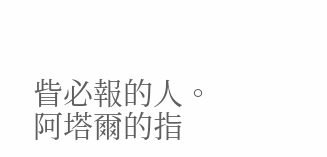眥必報的人。
阿塔爾的指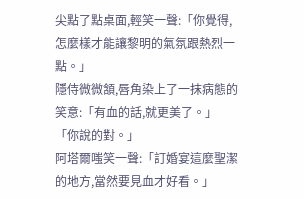尖點了點桌面,輕笑一聲:「你覺得,怎麼樣才能讓黎明的氣氛跟熱烈一點。」
隱侍微微頷,唇角染上了一抹病態的笑意:「有血的話,就更美了。」
「你說的對。」
阿塔爾嗤笑一聲:「訂婚宴這麼聖潔的地方,當然要見血才好看。」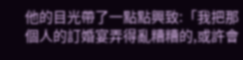他的目光帶了一點點興致:「我把那個人的訂婚宴弄得亂糟糟的,或許會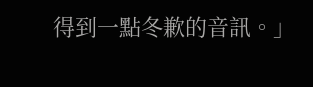得到一點冬歉的音訊。」